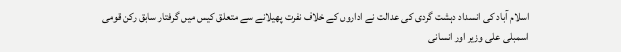اسلام آباد کی انسداد دہشت گردی کی عدالت نے اداروں کے خلاف نفرت پھیلانے سے متعلق کیس میں گرفتار سابق رکن قومی اسمبلی علی وزیر اور انسانی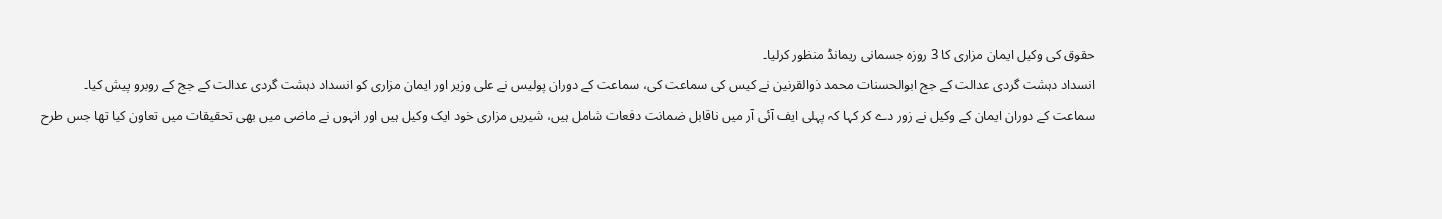حقوق کی وکیل ایمان مزاری کا 3 روزہ جسمانی ریمانڈ منظور کرلیا۔
انسداد دہشت گردی عدالت کے جج ابوالحسنات محمد ذوالقرنین نے کیس کی سماعت کی، سماعت کے دوران پولیس نے علی وزیر اور ایمان مزاری کو انسداد دہشت گردی عدالت کے جج کے روبرو پیش کیا۔
سماعت کے دوران ایمان کے وکیل نے زور دے کر کہا کہ پہلی ایف آئی آر میں ناقابل ضمانت دفعات شامل ہیں، شیریں مزاری خود ایک وکیل ہیں اور انہوں نے ماضی میں بھی تحقیقات میں تعاون کیا تھا جس طرح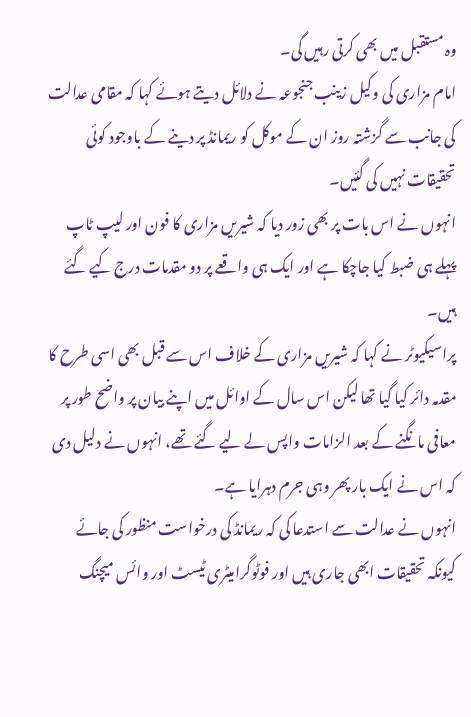وہ مستقبل میں بھی کرتی رہیں گی۔
امام مزاری کی وکیل زینب جنجوعہ نے دلائل دیتے ہوئے کہا کہ مقامی عدالت کی جانب سے گزشتہ روز ان کے موکل کو ریمانڈ پر دینے کے باوجود کوئی تحقیقات نہیں کی گئیں۔
انہوں نے اس بات پر بھی زور دیا کہ شیریں مزاری کا فون اور لیپ ٹاپ پہلے ہی ضبط کیا جاچکا ہے اور ایک ہی واقعے پر دو مقدمات درج کیے گئے ہیں۔
پراسیکیوٹر نے کہا کہ شیریں مزاری کے خلاف اس سے قبل بھی اسی طرح کا مقدمہ دائر کیا گیا تھا لیکن اس سال کے اوائل میں اپنے بیان پر واضح طور پر معافی مانگنے کے بعد الزامات واپس لے لیے گئے تھے، انہوں نے دلیل دی کہ اس نے ایک بار پھر وہی جرم دہرایا ہے۔
انہوں نے عدالت سے استدعا کی کہ ریمانڈ کی درخواست منظور کی جائے کیونکہ تحقیقات ابھی جاری ہیں اور فوٹوگرامیٹری ٹیسٹ اور وائس میچنگ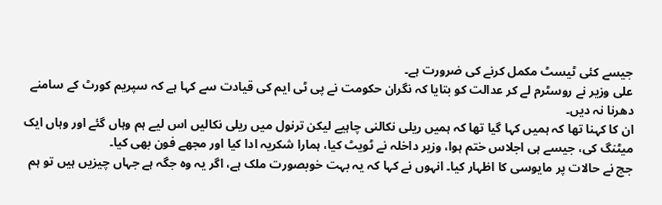جیسے کئی ٹیسٹ مکمل کرنے کی ضرورت ہے۔
علی وزیر نے روسٹرم لے کر عدالت کو بتایا کہ نگران حکومت نے پی ٹی ایم کی قیادت سے کہا ہے کہ سپریم کورٹ کے سامنے دھرنا نہ دیں۔
ان کا کہنا تھا کہ ہمیں کہا گیا تھا کہ ہمیں ریلی نکالنی چاہیے لیکن ترنول میں ریلی نکالیں اس لیے ہم وہاں گئے اور وہاں ایک میٹنگ کی، جیسے ہی اجلاس ختم ہوا، وزیر داخلہ نے ٹویٹ کیا، ہمارا شکریہ ادا کیا اور مجھے فون بھی کیا۔
جج نے حالات پر مایوسی کا اظہار کیا۔ انہوں نے کہا کہ یہ بہت خوبصورت ملک ہے، اگر یہ وہ جگہ ہے جہاں چیزیں ہیں تو ہم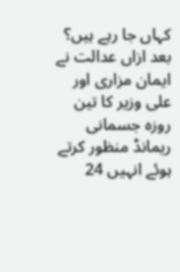کہاں جا رہے ہیں؟
بعد ازاں عدالت نے ایمان مزاری اور علی وزیر کا تین روزہ جسمانی ریمانڈ منظور کرتے ہوئے انہیں 24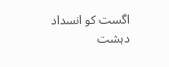اگست کو انسداد دہشت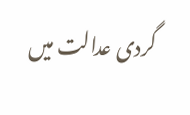گردی عدالت میں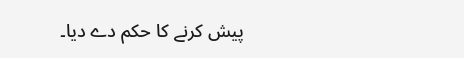پیش کرنے کا حکم دے دیا۔